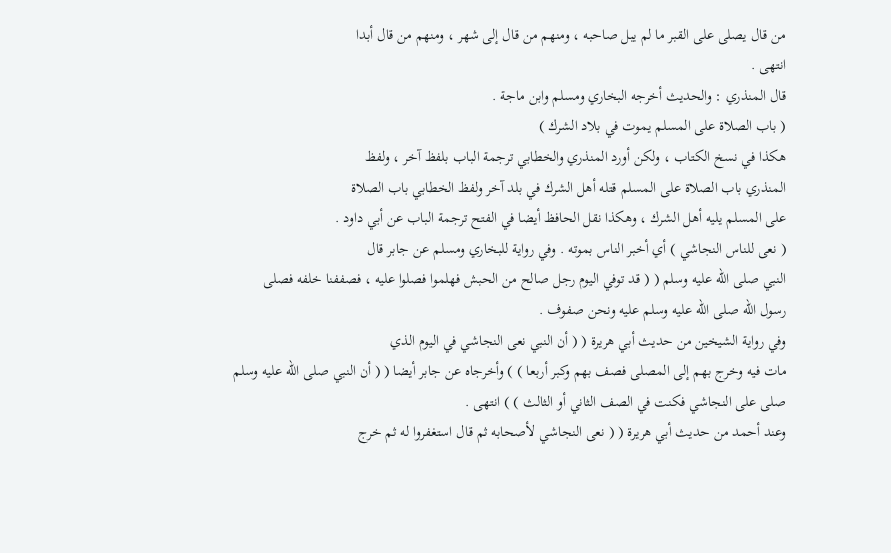من قال يصلى على القبر ما لم يبل صاحبه ، ومنهم من قال إلى شهر ، ومنهم من قال أبدا
انتهى .
قال المنذري : والحديث أخرجه البخاري ومسلم وابن ماجة .
( باب الصلاة على المسلم يموت في بلاد الشرك )
هكذا في نسخ الكتاب ، ولكن أورد المنذري والخطابي ترجمة الباب بلفظ آخر ، ولفظ
المنذري باب الصلاة على المسلم قتله أهل الشرك في بلد آخر ولفظ الخطابي باب الصلاة
على المسلم يليه أهل الشرك ، وهكذا نقل الحافظ أيضا في الفتح ترجمة الباب عن أبي داود .
( نعى للناس النجاشي ) أي أخبر الناس بموته . وفي رواية للبخاري ومسلم عن جابر قال
النبي صلى الله عليه وسلم ( ( قد توفي اليوم رجل صالح من الحبش فهلموا فصلوا عليه ، فصففنا خلفه فصلى
رسول الله صلى الله عليه وسلم عليه ونحن صفوف .
وفي رواية الشيخين من حديث أبي هريرة ( ( أن النبي نعى النجاشي في اليوم الذي
مات فيه وخرج بهم إلى المصلى فصف بهم وكبر أربعا ) ) وأخرجاه عن جابر أيضا ( ( أن النبي صلى الله عليه وسلم
صلى على النجاشي فكنت في الصف الثاني أو الثالث ) ) انتهى .
وعند أحمد من حديث أبي هريرة ( ( نعى النجاشي لأصحابه ثم قال استغفروا له ثم خرج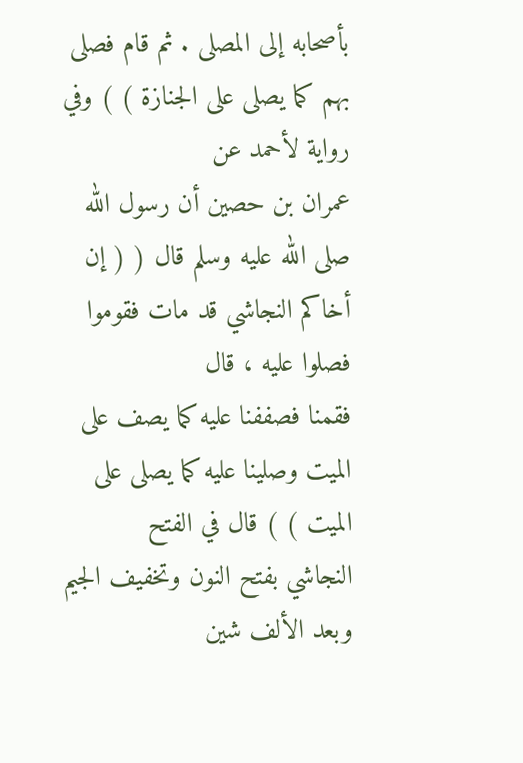بأصحابه إلى المصلى . ثم قام فصلى بهم كما يصلى على الجنازة ) ) وفي رواية لأحمد عن
عمران بن حصين أن رسول الله صلى الله عليه وسلم قال ( ( إن أخاكم النجاشي قد مات فقوموا فصلوا عليه ، قال
فقمنا فصففنا عليه كما يصف على الميت وصلينا عليه كما يصلى على الميت ) ) قال في الفتح
النجاشي بفتح النون وتخفيف الجيم وبعد الألف شين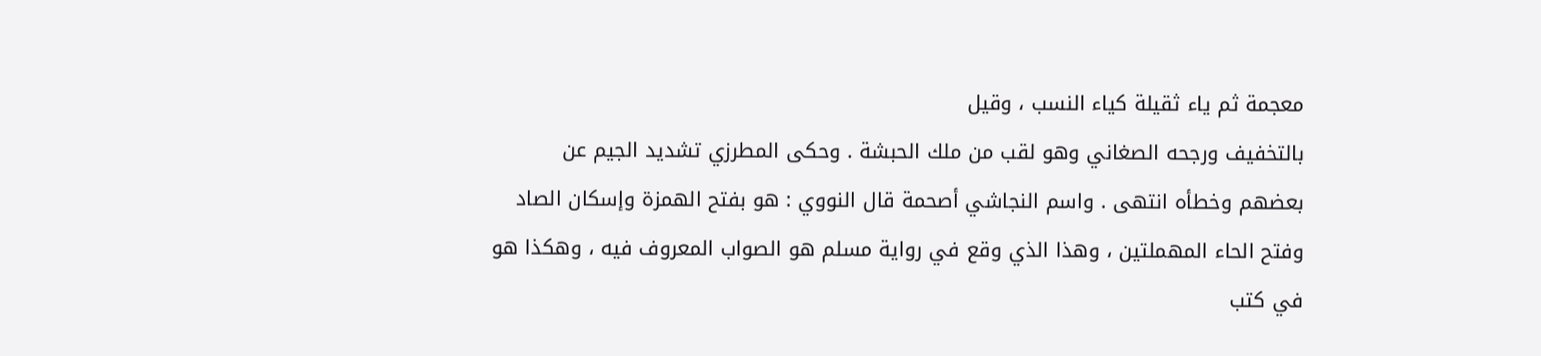معجمة ثم ياء ثقيلة كياء النسب ، وقيل
بالتخفيف ورجحه الصغاني وهو لقب من ملك الحبشة . وحكى المطرزي تشديد الجيم عن
بعضهم وخطأه انتهى . واسم النجاشي أصحمة قال النووي : هو بفتح الهمزة وإسكان الصاد
وفتح الحاء المهملتين ، وهذا الذي وقع في رواية مسلم هو الصواب المعروف فيه ، وهكذا هو
في كتب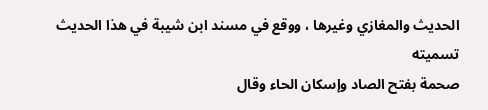الحديث والمغازي وغيرها ، ووقع في مسند ابن شيبة في هذا الحديث تسميته
صحمة بفتح الصاد وإسكان الحاء وقال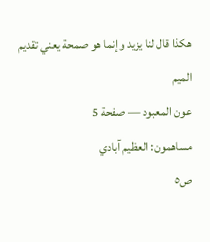هكذا قال لنا يزيد وإنما هو صمحة يعني تقديم الميم
عون المعبود — صفحة 5
مساهمون: العظيم آبادي
ص٥